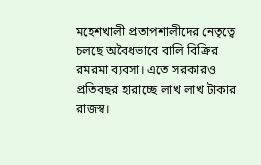মহেশখালী প্রতাপশালীদের নেতৃত্বে চলছে অবৈধভাবে বালি বিক্রির রমরমা ব্যবসা। এতে সরকারও প্রতিবছর হারাচ্ছে লাখ লাখ টাকার রাজস্ব।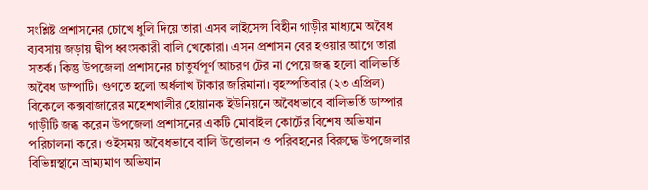সংশ্লিষ্ট প্রশাসনের চোখে ধুলি দিয়ে তারা এসব লাইসেন্স বিহীন গাড়ীর মাধ্যমে অবৈধ ব্যবসায় জড়ায় দ্বীপ ধ্বংসকারী বালি খেকোরা। এসন প্রশাসন বের হওয়ার আগে তারা সতর্ক। কিন্তু উপজেলা প্রশাসনের চাতুর্যপূর্ণ আচরণ টের না পেয়ে জব্ধ হলো বালিভর্তি অবৈধ ডাম্পাটি। গুণতে হলো অর্ধলাখ টাকার জরিমানা। বৃহস্পতিবার (২৩ এপ্রিল) বিকেলে কক্সবাজারের মহেশখালীর হোয়ানক ইউনিয়নে অবৈধভাবে বালিভর্তি ডাস্পার গাড়ীটি জব্ধ করেন উপজেলা প্রশাসনের একটি মোবাইল কোর্টের বিশেষ অভিযান পরিচালনা করে। ওইসময় অবৈধভাবে বালি উত্তোলন ও পরিবহনের বিরুদ্ধে উপজেলার বিভিন্নস্থানে ভ্রাম্যমাণ অভিযান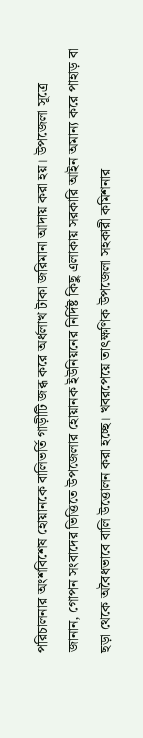পরিচালনার অংশবিশেষ হোয়ানকে বালিভর্তি গাড়ীটি জব্ধ করে অর্ধলাখ টাকা জরিমানা আদায় করা হয়। উপজেলা সূত্রে জানান, গোপন সংবাদের ভিত্তিতে উপজেলার হোয়ানক ইউনিয়নের নির্দিষ্ট কিছু এলাকায় সরকারি আইন অমান্য করে পাহাড় বা ছড়া থেকে অবৈধভাবে বালি উত্তোলন করা হচ্ছে। খবরপেয়ে তাৎক্ষণিক উপজেলা সহকারী কমিশনার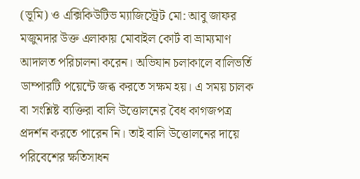(ভূমি) ও এক্সিকিউটিভ ম্যাজিস্ট্রেট মো: আবু জাফর মজুমদার উক্ত এলাকায় মোবাইল কোর্ট বা ভ্রাম্যমাণ আদালত পরিচালনা করেন। অভিযান চলাকালে বালিভর্তি ডাম্পারটি পয়েন্টে জব্ধ করতে সক্ষম হয়। এ সময় চালক বা সংশ্লিষ্ট ব্যক্তিরা বালি উত্তোলনের বৈধ কাগজপত্র প্রদর্শন করতে পারেন নি। তাই বালি উত্তোলনের দায়ে পরিবেশের ক্ষতিসাধন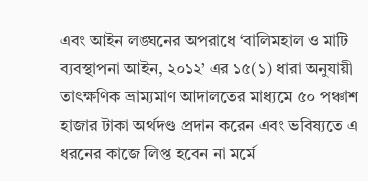এবং আইন লঙ্ঘনের অপরাধে ‘বালিমহাল ও মাটি ব্যবস্থাপনা আইন, ২০১২’ এর ১৫(১) ধারা অনুযায়ী তাৎক্ষণিক ভ্রাম্যমাণ আদালতের মাধ্যমে ৫০ পঞ্চাশ হাজার টাকা অর্থদণ্ড প্রদান করেন এবং ভবিষ্যতে এ ধরনের কাজে লিপ্ত হবেন না মর্মে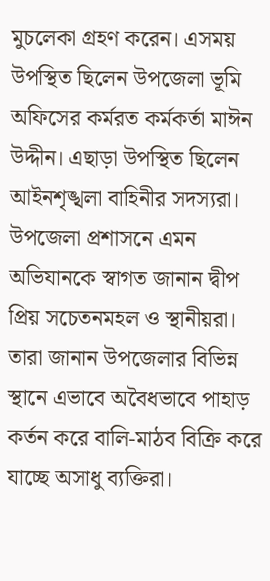মুচলেকা গ্রহণ করেন। এসময় উপস্থিত ছিলেন উপজেলা ভূমি অফিসের কর্মরত কর্মকর্তা মাঈন উদ্দীন। এছাড়া উপস্থিত ছিলেন আইনশৃঙ্খলা বাহিনীর সদস্যরা। উপজেলা প্রশাসনে এমন অভিযানকে স্বাগত জানান দ্বীপ প্রিয় সচেতনমহল ও স্থানীয়রা। তারা জানান উপজেলার বিভিন্ন স্থানে এভাবে অবৈধভাবে পাহাড় কর্তন করে বালি-মাঠব বিক্রি করে যাচ্ছে অসাধু ব্যক্তিরা।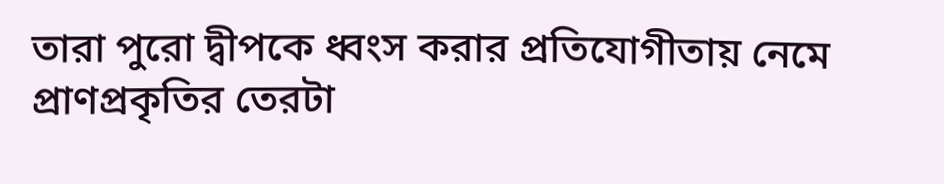তারা পুরো দ্বীপকে ধ্বংস করার প্রতিযোগীতায় নেমে প্রাণপ্রকৃতির তেরটা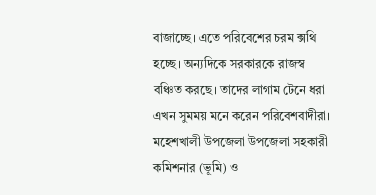বাজাচ্ছে। এতে পরিবেশের চরম ক্সথি হচ্ছে। অন্যদিকে সরকারকে রাজস্ব বঞ্চিত করছে। তাদের লাগাম টেনে ধরা এখন সুমময় মনে করেন পরিবেশবাদীরা। মহেশখালী উপজেলা উপজেলা সহকারী কমিশনার (ভূমি) ও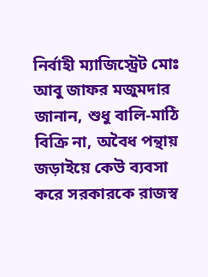নির্বাহী ম্যাজিস্ট্রেট মোঃ আবু জাফর মজুমদার জানান, শুধু বালি-মাঠি বিক্রি না, অবৈধ পন্থায় জড়াইয়ে কেউ ব্যবসা করে সরকারকে রাজস্ব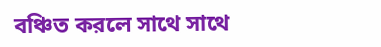বঞ্চিত করলে সাথে সাথে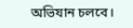অভিযান চলবে।